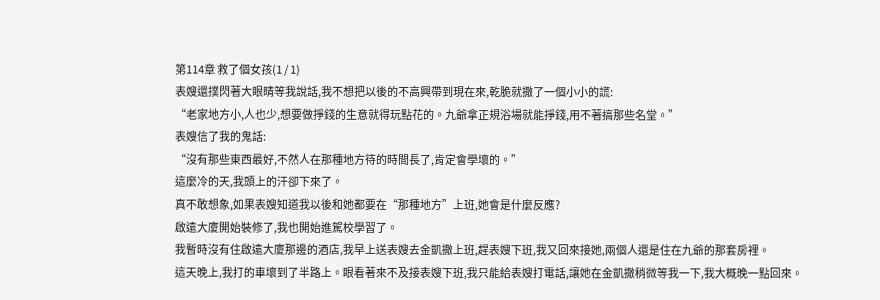第114章 救了個女孩(1 / 1)
表嫂還撲閃著大眼睛等我說話,我不想把以後的不高興帶到現在來,乾脆就撒了一個小小的謊:
“老家地方小,人也少,想要做掙錢的生意就得玩點花的。九爺拿正規浴場就能掙錢,用不著搞那些名堂。”
表嫂信了我的鬼話:
“沒有那些東西最好,不然人在那種地方待的時間長了,肯定會學壞的。”
這麼冷的天,我頭上的汗卻下來了。
真不敢想象,如果表嫂知道我以後和她都要在“那種地方”上班,她會是什麼反應?
啟遠大廈開始裝修了,我也開始進駕校學習了。
我暫時沒有住啟遠大廈那邊的酒店,我早上送表嫂去金凱撒上班,趕表嫂下班,我又回來接她,兩個人還是住在九爺的那套房裡。
這天晚上,我打的車壞到了半路上。眼看著來不及接表嫂下班,我只能給表嫂打電話,讓她在金凱撒稍微等我一下,我大概晚一點回來。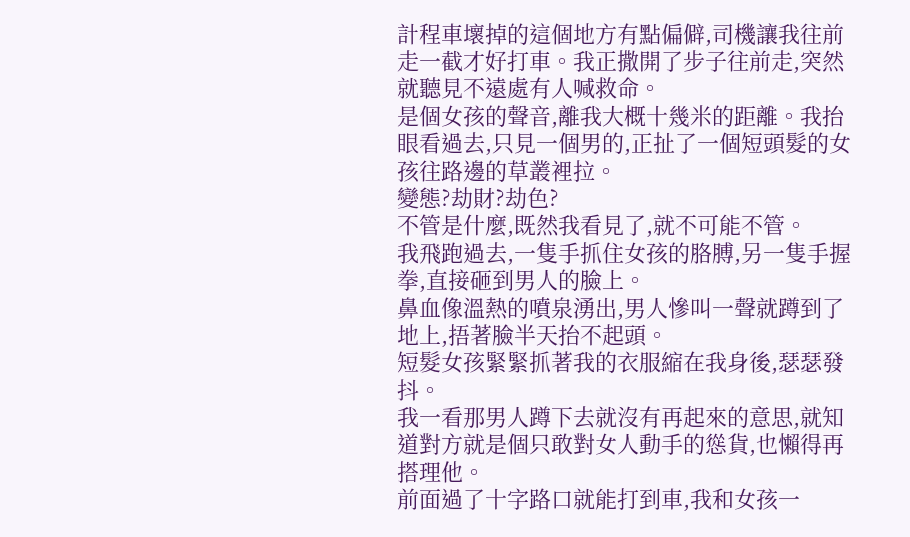計程車壞掉的這個地方有點偏僻,司機讓我往前走一截才好打車。我正撒開了步子往前走,突然就聽見不遠處有人喊救命。
是個女孩的聲音,離我大概十幾米的距離。我抬眼看過去,只見一個男的,正扯了一個短頭髮的女孩往路邊的草叢裡拉。
變態?劫財?劫色?
不管是什麼,既然我看見了,就不可能不管。
我飛跑過去,一隻手抓住女孩的胳膊,另一隻手握拳,直接砸到男人的臉上。
鼻血像溫熱的噴泉湧出,男人慘叫一聲就蹲到了地上,捂著臉半天抬不起頭。
短髮女孩緊緊抓著我的衣服縮在我身後,瑟瑟發抖。
我一看那男人蹲下去就沒有再起來的意思,就知道對方就是個只敢對女人動手的慫貨,也懶得再搭理他。
前面過了十字路口就能打到車,我和女孩一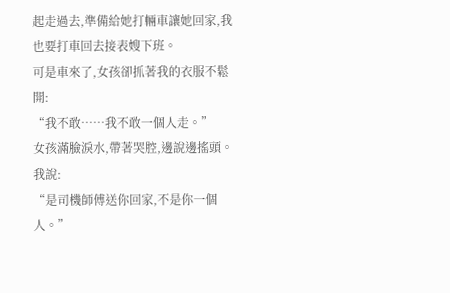起走過去,準備給她打輛車讓她回家,我也要打車回去接表嫂下班。
可是車來了,女孩卻抓著我的衣服不鬆開:
“我不敢……我不敢一個人走。”
女孩滿臉淚水,帶著哭腔,邊說邊搖頭。
我說:
“是司機師傅送你回家,不是你一個人。”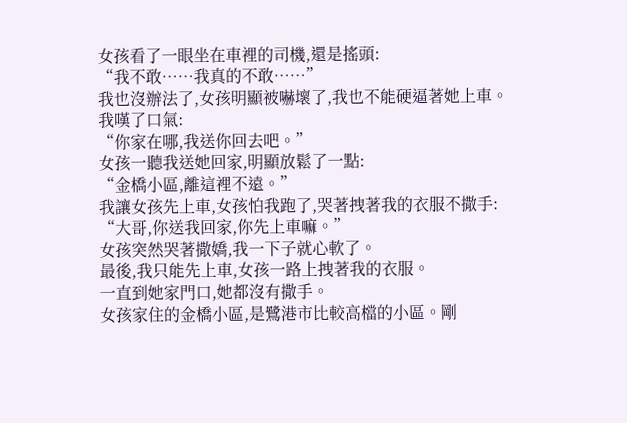女孩看了一眼坐在車裡的司機,還是搖頭:
“我不敢……我真的不敢……”
我也沒辦法了,女孩明顯被嚇壞了,我也不能硬逼著她上車。
我嘆了口氣:
“你家在哪,我送你回去吧。”
女孩一聽我送她回家,明顯放鬆了一點:
“金橋小區,離這裡不遠。”
我讓女孩先上車,女孩怕我跑了,哭著拽著我的衣服不撒手:
“大哥,你送我回家,你先上車嘛。”
女孩突然哭著撒嬌,我一下子就心軟了。
最後,我只能先上車,女孩一路上拽著我的衣服。
一直到她家門口,她都沒有撒手。
女孩家住的金橋小區,是鷺港市比較高檔的小區。剛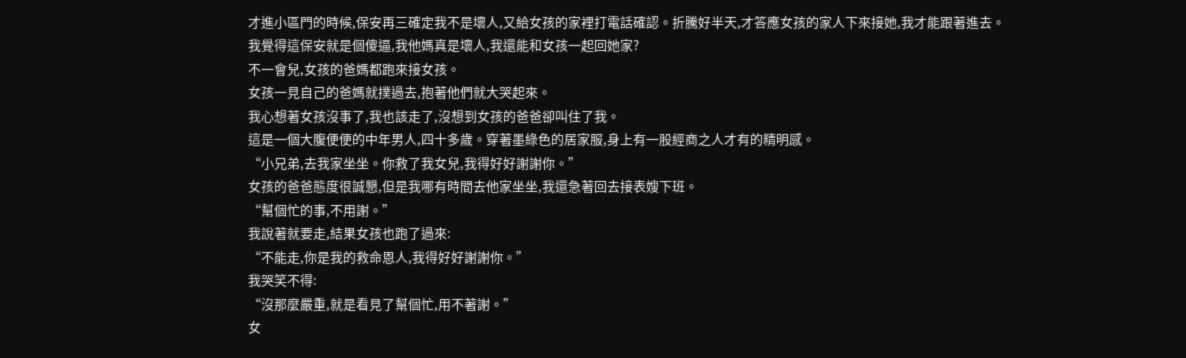才進小區門的時候,保安再三確定我不是壞人,又給女孩的家裡打電話確認。折騰好半天,才答應女孩的家人下來接她,我才能跟著進去。
我覺得這保安就是個傻逼,我他媽真是壞人,我還能和女孩一起回她家?
不一會兒,女孩的爸媽都跑來接女孩。
女孩一見自己的爸媽就撲過去,抱著他們就大哭起來。
我心想著女孩沒事了,我也該走了,沒想到女孩的爸爸卻叫住了我。
這是一個大腹便便的中年男人,四十多歲。穿著墨綠色的居家服,身上有一股經商之人才有的精明感。
“小兄弟,去我家坐坐。你救了我女兒,我得好好謝謝你。”
女孩的爸爸態度很誠懇,但是我哪有時間去他家坐坐,我還急著回去接表嫂下班。
“幫個忙的事,不用謝。”
我說著就要走,結果女孩也跑了過來:
“不能走,你是我的救命恩人,我得好好謝謝你。”
我哭笑不得:
“沒那麼嚴重,就是看見了幫個忙,用不著謝。”
女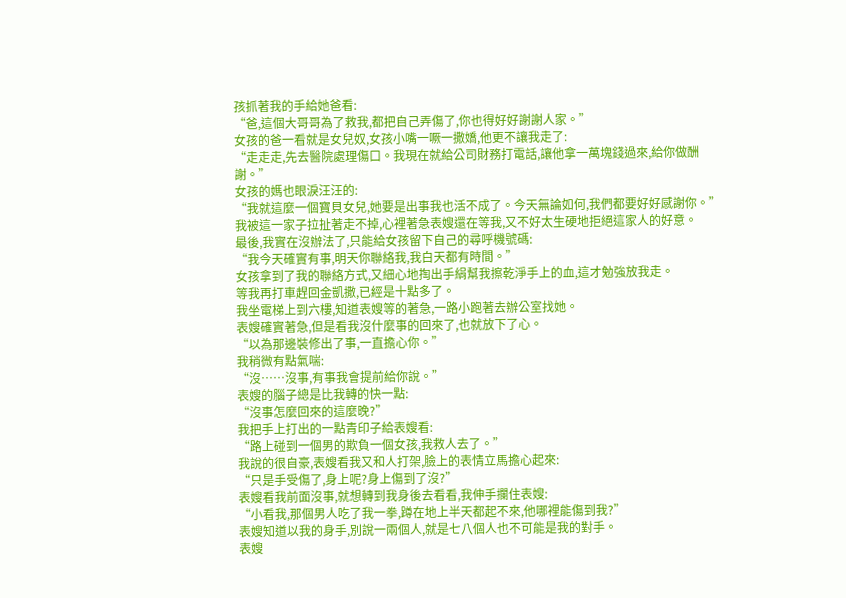孩抓著我的手給她爸看:
“爸,這個大哥哥為了救我,都把自己弄傷了,你也得好好謝謝人家。”
女孩的爸一看就是女兒奴,女孩小嘴一噘一撒嬌,他更不讓我走了:
“走走走,先去醫院處理傷口。我現在就給公司財務打電話,讓他拿一萬塊錢過來,給你做酬謝。”
女孩的媽也眼淚汪汪的:
“我就這麼一個寶貝女兒,她要是出事我也活不成了。今天無論如何,我們都要好好感謝你。”
我被這一家子拉扯著走不掉,心裡著急表嫂還在等我,又不好太生硬地拒絕這家人的好意。
最後,我實在沒辦法了,只能給女孩留下自己的尋呼機號碼:
“我今天確實有事,明天你聯絡我,我白天都有時間。”
女孩拿到了我的聯絡方式,又細心地掏出手絹幫我擦乾淨手上的血,這才勉強放我走。
等我再打車趕回金凱撒,已經是十點多了。
我坐電梯上到六樓,知道表嫂等的著急,一路小跑著去辦公室找她。
表嫂確實著急,但是看我沒什麼事的回來了,也就放下了心。
“以為那邊裝修出了事,一直擔心你。”
我稍微有點氣喘:
“沒……沒事,有事我會提前給你說。”
表嫂的腦子總是比我轉的快一點:
“沒事怎麼回來的這麼晚?”
我把手上打出的一點青印子給表嫂看:
“路上碰到一個男的欺負一個女孩,我救人去了。”
我說的很自豪,表嫂看我又和人打架,臉上的表情立馬擔心起來:
“只是手受傷了,身上呢?身上傷到了沒?”
表嫂看我前面沒事,就想轉到我身後去看看,我伸手攔住表嫂:
“小看我,那個男人吃了我一拳,蹲在地上半天都起不來,他哪裡能傷到我?”
表嫂知道以我的身手,別說一兩個人,就是七八個人也不可能是我的對手。
表嫂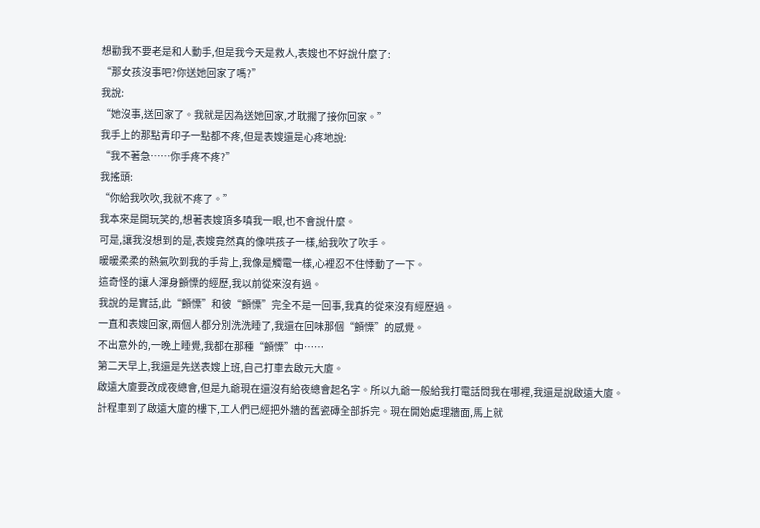想勸我不要老是和人動手,但是我今天是救人,表嫂也不好說什麼了:
“那女孩沒事吧?你送她回家了嗎?”
我說:
“她沒事,送回家了。我就是因為送她回家,才耽擱了接你回家。”
我手上的那點青印子一點都不疼,但是表嫂還是心疼地說:
“我不著急……你手疼不疼?”
我搖頭:
“你給我吹吹,我就不疼了。”
我本來是開玩笑的,想著表嫂頂多嗔我一眼,也不會說什麼。
可是,讓我沒想到的是,表嫂竟然真的像哄孩子一樣,給我吹了吹手。
暖暖柔柔的熱氣吹到我的手背上,我像是觸電一樣,心裡忍不住悸動了一下。
這奇怪的讓人渾身顫慄的經歷,我以前從來沒有過。
我說的是實話,此“顫慄”和彼“顫慄”完全不是一回事,我真的從來沒有經歷過。
一直和表嫂回家,兩個人都分別洗洗睡了,我還在回味那個“顫慄”的感覺。
不出意外的,一晚上睡覺,我都在那種“顫慄”中……
第二天早上,我還是先送表嫂上班,自己打車去啟元大廈。
啟遠大廈要改成夜總會,但是九爺現在還沒有給夜總會起名字。所以九爺一般給我打電話問我在哪裡,我還是說啟遠大廈。
計程車到了啟遠大廈的樓下,工人們已經把外牆的舊瓷磚全部拆完。現在開始處理牆面,馬上就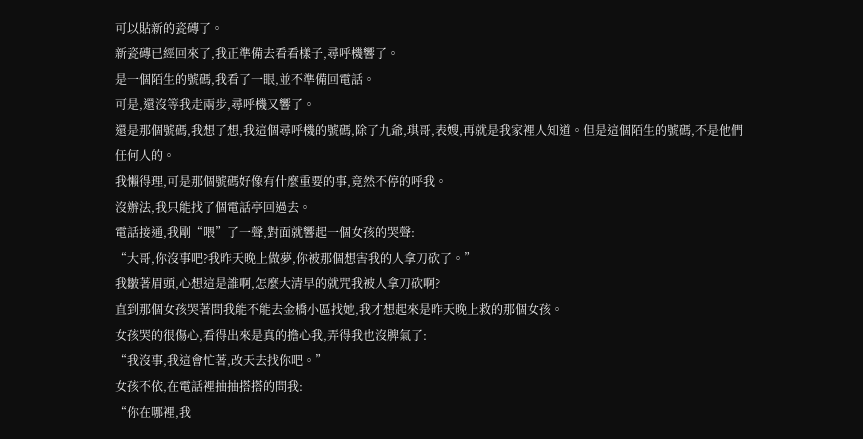可以貼新的瓷磚了。
新瓷磚已經回來了,我正準備去看看樣子,尋呼機響了。
是一個陌生的號碼,我看了一眼,並不準備回電話。
可是,還沒等我走兩步,尋呼機又響了。
還是那個號碼,我想了想,我這個尋呼機的號碼,除了九爺,琪哥,表嫂,再就是我家裡人知道。但是這個陌生的號碼,不是他們任何人的。
我懶得理,可是那個號碼好像有什麼重要的事,竟然不停的呼我。
沒辦法,我只能找了個電話亭回過去。
電話接通,我剛“喂”了一聲,對面就響起一個女孩的哭聲:
“大哥,你沒事吧?我昨天晚上做夢,你被那個想害我的人拿刀砍了。”
我皺著眉頭,心想這是誰啊,怎麼大清早的就咒我被人拿刀砍啊?
直到那個女孩哭著問我能不能去金橋小區找她,我才想起來是昨天晚上救的那個女孩。
女孩哭的很傷心,看得出來是真的擔心我,弄得我也沒脾氣了:
“我沒事,我這會忙著,改天去找你吧。”
女孩不依,在電話裡抽抽搭搭的問我:
“你在哪裡,我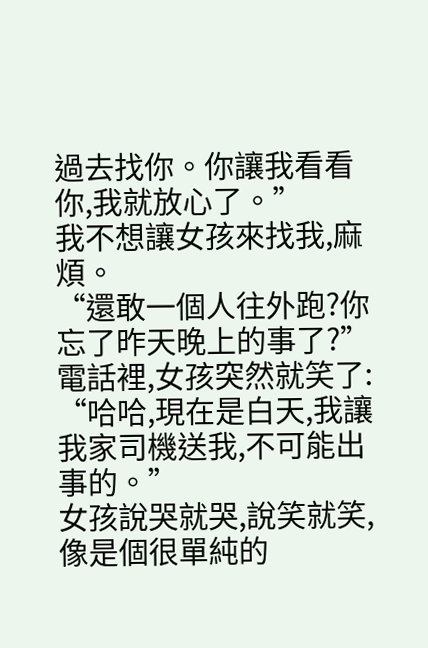過去找你。你讓我看看你,我就放心了。”
我不想讓女孩來找我,麻煩。
“還敢一個人往外跑?你忘了昨天晚上的事了?”
電話裡,女孩突然就笑了:
“哈哈,現在是白天,我讓我家司機送我,不可能出事的。”
女孩說哭就哭,說笑就笑,像是個很單純的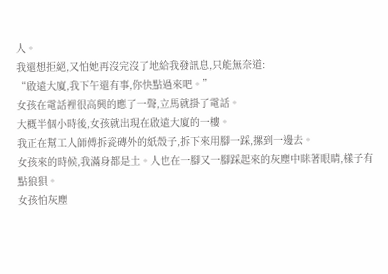人。
我還想拒絕,又怕她再沒完沒了地給我發訊息,只能無奈道:
“啟遠大廈,我下午還有事,你快點過來吧。”
女孩在電話裡很高興的應了一聲,立馬就掛了電話。
大概半個小時後,女孩就出現在啟遠大廈的一樓。
我正在幫工人師傅拆瓷磚外的紙殼子,拆下來用腳一踩,摞到一邊去。
女孩來的時候,我滿身都是土。人也在一腳又一腳踩起來的灰塵中眯著眼睛,樣子有點狼狽。
女孩怕灰塵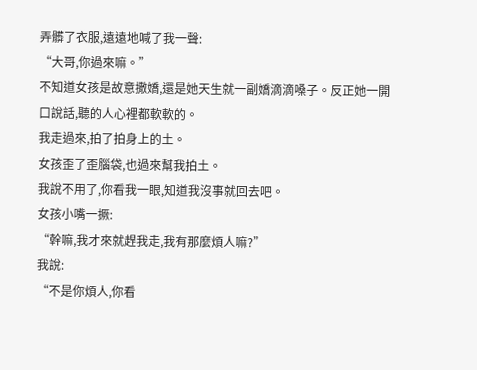弄髒了衣服,遠遠地喊了我一聲:
“大哥,你過來嘛。”
不知道女孩是故意撒嬌,還是她天生就一副嬌滴滴嗓子。反正她一開口說話,聽的人心裡都軟軟的。
我走過來,拍了拍身上的土。
女孩歪了歪腦袋,也過來幫我拍土。
我說不用了,你看我一眼,知道我沒事就回去吧。
女孩小嘴一撅:
“幹嘛,我才來就趕我走,我有那麼煩人嘛?”
我說:
“不是你煩人,你看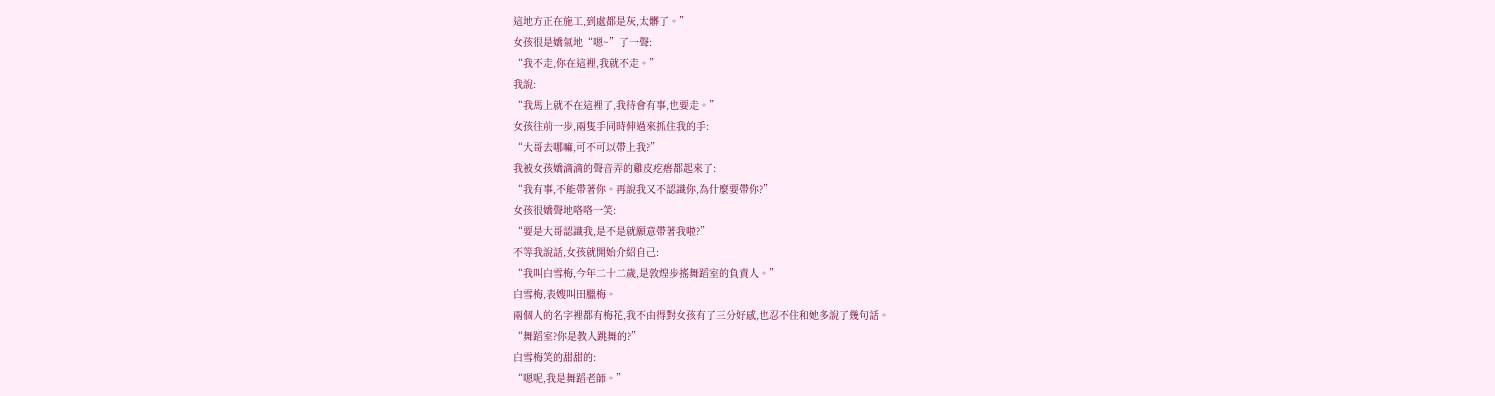這地方正在施工,到處都是灰,太髒了。”
女孩很是嬌氣地“嗯~”了一聲:
“我不走,你在這裡,我就不走。”
我說:
“我馬上就不在這裡了,我待會有事,也要走。”
女孩往前一步,兩隻手同時伸過來抓住我的手:
“大哥去哪嘛,可不可以帶上我?”
我被女孩嬌滴滴的聲音弄的雞皮疙瘩都起來了:
“我有事,不能帶著你。再說我又不認識你,為什麼要帶你?”
女孩很嬌聲地咯咯一笑:
“要是大哥認識我,是不是就願意帶著我啦?”
不等我說話,女孩就開始介紹自己:
“我叫白雪梅,今年二十二歲,是敦煌步搖舞蹈室的負責人。”
白雪梅,表嫂叫田臘梅。
兩個人的名字裡都有梅花,我不由得對女孩有了三分好感,也忍不住和她多說了幾句話。
“舞蹈室?你是教人跳舞的?”
白雪梅笑的甜甜的:
“嗯呢,我是舞蹈老師。”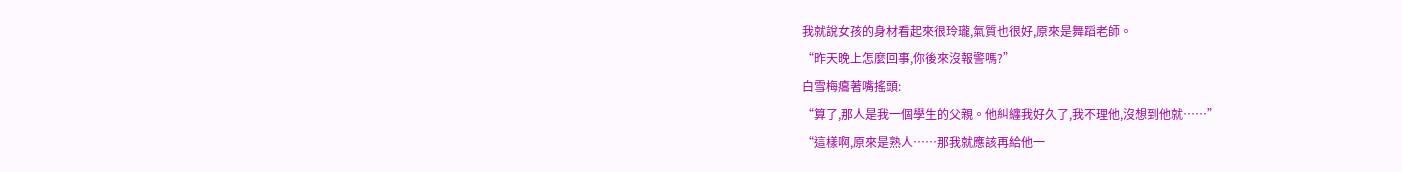我就說女孩的身材看起來很玲瓏,氣質也很好,原來是舞蹈老師。
“昨天晚上怎麼回事,你後來沒報警嗎?”
白雪梅癟著嘴搖頭:
“算了,那人是我一個學生的父親。他糾纏我好久了,我不理他,沒想到他就……”
“這樣啊,原來是熟人……那我就應該再給他一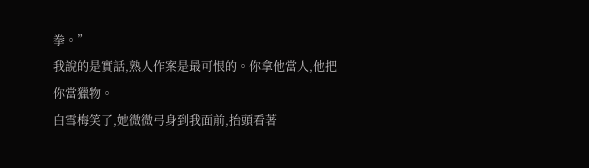拳。”
我說的是實話,熟人作案是最可恨的。你拿他當人,他把你當獵物。
白雪梅笑了,她微微弓身到我面前,抬頭看著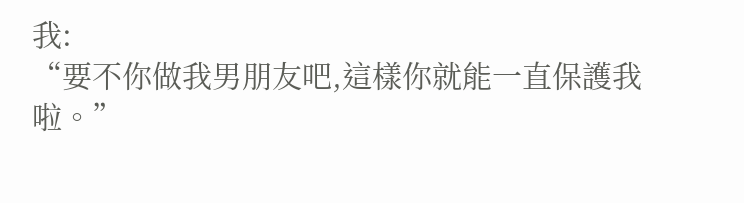我:
“要不你做我男朋友吧,這樣你就能一直保護我啦。”